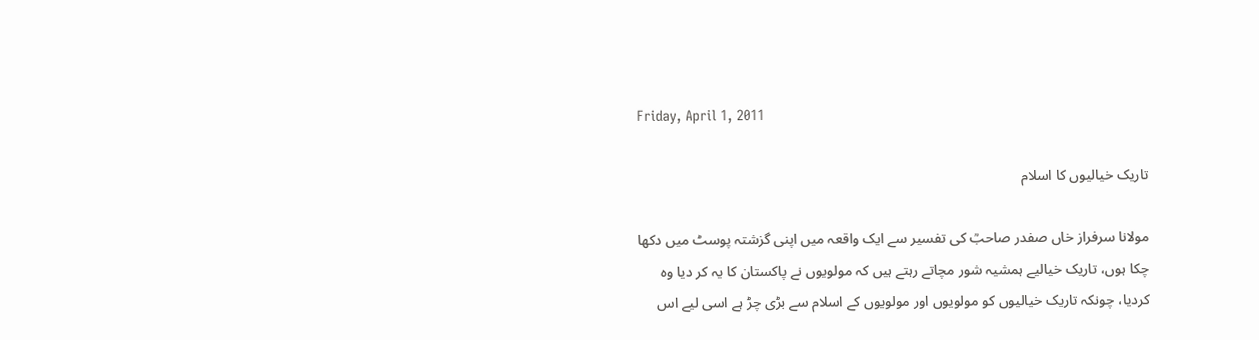Friday, April 1, 2011

تاریک خیالیوں کا اسلام

مولانا سرفراز خاں صفدر صاحبؒ کی تفسیر سے ایک واقعہ میں اپنی گزشتہ پوسٹ میں دکھا چکا ہوں، تاریک خیالیے ہمشیہ شور مچاتے رہتے ہیں کہ مولویوں نے پاکستان کا یہ کر دیا وہ کردیا، چونکہ تاریک خیالیوں کو مولویوں اور مولویوں کے اسلام سے بڑی چڑ ہے اسی لیے اس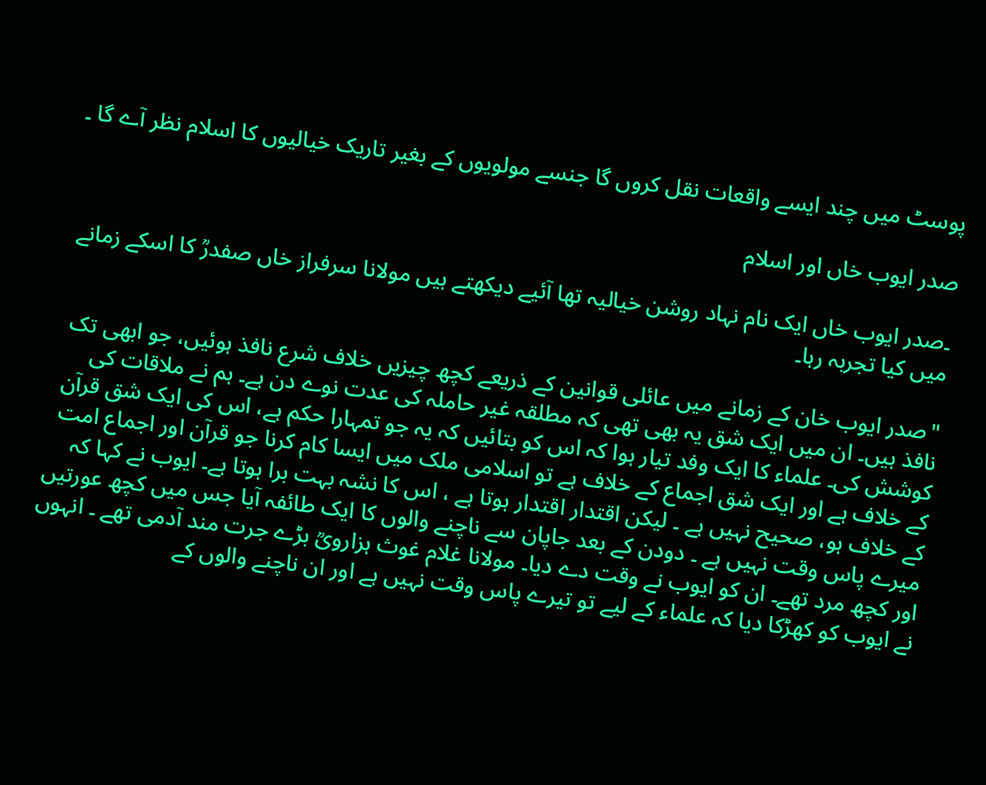پوسٹ میں چند ایسے واقعات نقل کروں گا جنسے مولویوں کے بغیر تاریک خیالیوں کا اسلام نظر آے گا ۔

صدر ایوب خاں اور اسلام

۔صدر ایوب خاں ایک نام نہاد روشن خیالیہ تھا آئیے دیکھتے ہیں مولانا سرفراز خاں صفدرؒ کا اسکے زمانے میں کیا تجربہ رہا۔

"صدر ایوب خان کے زمانے میں عائلی قوانین کے ذریعے کچھ چیزیں خلاف شرع نافذ ہوئیں، جو ابھی تک نافذ ہیں۔ ان میں ایک شق یہ بھی تھی کہ مطلقہ غیر حاملہ کی عدت نوے دن ہے۔ ہم نے ملاقات کی کوشش کی۔ علماء کا ایک وفد تیار ہوا کہ اس کو بتائیں کہ یہ جو تمہارا حکم ہے، اس کی ایک شق قرآن کے خلاف ہے اور ایک شق اجماع کے خلاف ہے تو اسلامی ملک میں ایسا کام کرنا جو قرآن اور اجماع امت کے خلاف ہو، صحیح نہیں ہے ۔ لیکن اقتدار اقتدار ہوتا ہے ، اس کا نشہ بہت برا ہوتا ہے۔ ایوب نے کہا کہ میرے پاس وقت نہیں ہے ۔ دودن کے بعد جاپان سے ناچنے والوں کا ایک طائفہ آیا جس میں کچھ عورتیں اور کچھ مرد تھے۔ ان کو ایوب نے وقت دے دیا۔ مولانا غلام غوث ہزارویؒ بڑے جرت مند آدمی تھے ۔ انہوں نے ایوب کو کھڑکا دیا کہ علماء کے لیے تو تیرے پاس وقت نہیں ہے اور ان ناچنے والوں کے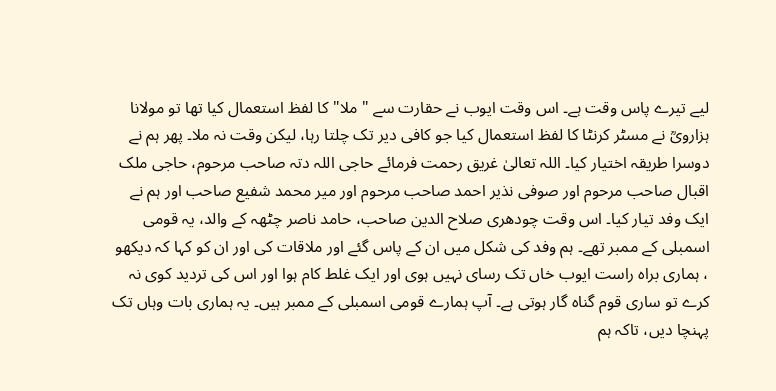لیے تیرے پاس وقت ہے۔ اس وقت ایوب نے حقارت سے "ملا" کا لفظ استعمال کیا تھا تو مولانا ہزارویؒ نے مسٹر کرنٹا کا لفظ استعمال کیا جو کافی دیر تک چلتا رہا، لیکن وقت نہ ملا۔ پھر ہم نے دوسرا طریقہ اختیار کیا۔ اللہ تعالیٰ غریق رحمت فرمائے حاجی اللہ دتہ صاحب مرحوم، حاجی ملک اقبال صاحب مرحوم اور صوفی نذیر احمد صاحب مرحوم اور میر محمد شفیع صاحب اور ہم نے ایک وفد تیار کیا۔ اس وقت چودھری صلاح الدین صاحب، حامد ناصر چٹھہ کے والد، یہ قومی اسمبلی کے ممبر تھے۔ ہم وفد کی شکل میں ان کے پاس گئے اور ملاقات کی اور ان کو کہا کہ دیکھو ، ہماری براہ راست ایوب خاں تک رسای نہیں ہوی اور ایک غلط کام ہوا اور اس کی تردید کوی نہ کرے تو ساری قوم گناہ گار ہوتی ہے۔ آپ ہمارے قومی اسمبلی کے ممبر ہیں۔ یہ ہماری بات وہاں تک پہنچا دیں، تاکہ ہم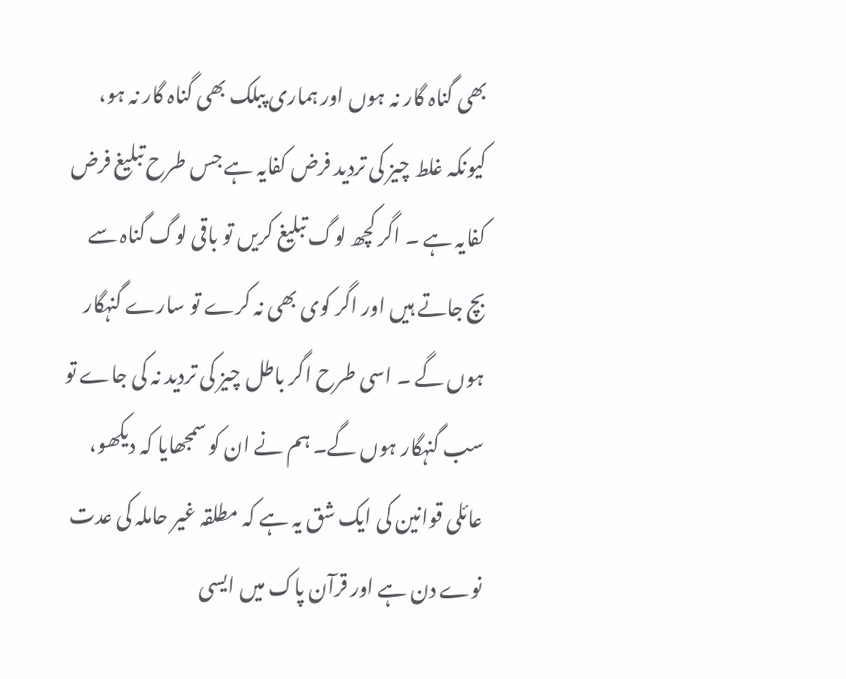بھی گناہ گار نہ ہوں اور ہماری پبلک بھی گناہ گار نہ ہو، کیونکہ غلط چیز کی تردید فرض کفایہ ہے جس طرح تبلیغ فرض کفایہ ہے ۔ اگر کچھ لوگ تبلیغ کریں تو باقی لوگ گناہ سے بچ جاتے ہیں اور اگر کوی بھی نہ کرے تو سارے گنہگار ہوں گے ۔ اسی طرح اگر باطل چیز کی تردید نہ کی جاے تو سب گنہگار ہوں گے۔ ہم نے ان کو سمجھایا کہ دیکھو، عائلی قوانین کی ایک شق یہ ہے کہ مطلقہ غیر حاملہ کی عدت نوے دن ہے اور قرآن پاک میں ایسی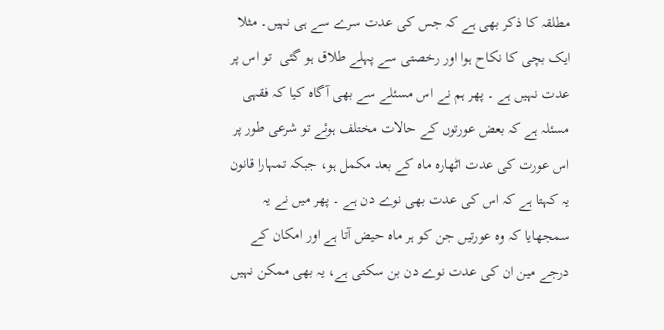مطلقہ کا ذکر بھی ہے کہ جس کی عدت سرے سے ہی نہیں۔ مثلا ایک بچی کا نکاح ہوا اور رخصتی سے پہلے طلاق ہو گئی  تو اس پر عدت نہیں ہے ۔ پھر ہم نے اس مسئلے سے بھی آگاہ کیا کہ فقہی مسئلہ ہے کہ بعض عورتوں کے حالات مختلف ہوئے تو شرعی طور پر اس عورت کی عدت اٹھارہ ماہ کے بعد مکمل ہو، جبکہ تمہارا قانون یہ کہتا ہے کہ اس کی عدت بھی نوے دن ہے ۔ پھر میں نے یہ سمجھایا کہ وہ عورتیں جن کو ہر ماہ حیض آتا ہے اور امکان کے درجے مین ان کی عدت نوے دن بن سکتی ہے، یہ بھی ممکن نہیں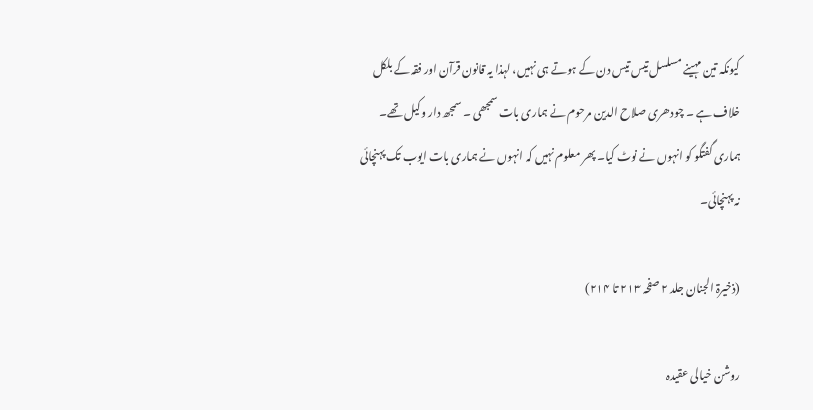کیونکہ تین مہینے مسلسل تیس تیس دن کے ہوتے ہی نہیں، لہذا یہ قانون قرآن اور فقہ کے بلکل خلاف ہے ۔ چودھری صلاح الدین مرحوم نے ہماری بات سمجھی ۔ سمجھ دار وکیل تھے۔ ہماری گفتگو کو انہوں نے نوٹ کیا۔ پھر معلوم نہیں کہ انہوں نے ہماری بات ایوب تک پہنچائی نہ پہنچائی۔

(ذخیرۃ الجنان جلد ۲ صفحہ ۲۱۳ تا ۲۱۴)

روشن خیالی عقیدہ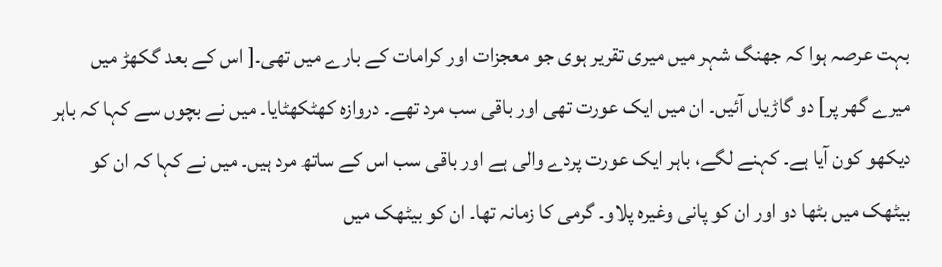بہت عرصہ ہوا کہ جھنگ شہر میں میری تقریر ہوی جو معجزات اور کرامات کے بارے میں تھی۔[ اس کے بعد گکھڑ میں میرے گھر پر] دو گاڑیاں آئیں۔ ان میں ایک عورت تھی اور باقی سب مرد تھے۔ دروازہ کھٹکھٹایا۔ میں نے بچوں سے کہا کہ باہر دیکھو کون آیا ہے۔ کہنے لگے، باہر ایک عورت پردے والی ہے اور باقی سب اس کے ساتھ مرد ہیں۔ میں نے کہا کہ ان کو بیٹھک میں بٹھا دو اور ان کو پانی وغیرہ پلاو۔ گرمی کا زمانہ تھا۔ ان کو بیٹھک میں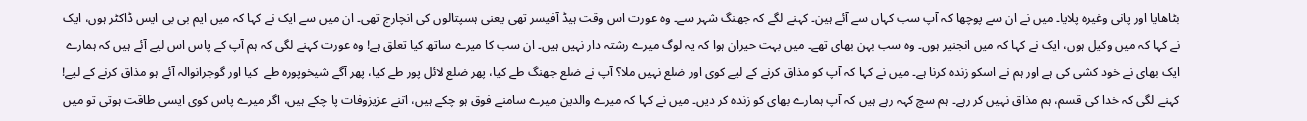بٹاھایا اور پانی وغیرہ پلایا۔ میں نے ان سے پوچھا کہ آپ سب کہاں سے آئے ہین۔ کہنے لگے کہ جھنگ شہر سے۔ وہ عورت اس وقت ہیڈ آفیسر تھی یعنی ہسپتالوں کی انچارج تھی۔ ان میں سے ایک نے کہا کہ میں ایم بی بی ایس ڈاکٹر ہوں، ایک نے کہا کہ میں وکیل ہوں، ایک نے کہا کہ میں انجنیر ہوں۔ وہ سب بہن بھای تھے۔ میں بہت حیران ہوا کہ یہ لوگ میرے رشتہ دار نہیں ہیں۔ ان سب کا میرے ساتھ کیا تعلق ہے! وہ عورت کہنے لگی کہ ہم آپ کے پاس اس لیے آئے ہیں کہ ہمارے ایک بھای نے خود کشی کی ہے اور ہم نے اسکو زندہ کرنا ہے۔ میں نے کہا کہ آپ کو مذاق کرنے کے لیے کوی اور ضلع نہیں ملا؟ آپ نے ضلع جھنگ طے کیا، پھر ضلع لائل پور طے کیا، پھر آگے شیخوپورہ طے  کیا اور گوجرانوالہ آئے ہو مذاق کرنے کے لیے! کہنے لگی کہ خدا کی قسم، ہم مذاق نہیں کر رہے۔ ہم سچ کہہ رہے ہیں کہ آپ ہمارے بھای کو زندہ کر دیں۔ میں نے کہا کہ میرے والدین میرے سامنے فوق ہو چکے ہیں، اتنے عزیزوفات پا چکے ہیں، اگر میرے پاس کوی ایسی طاقت ہوتی تو میں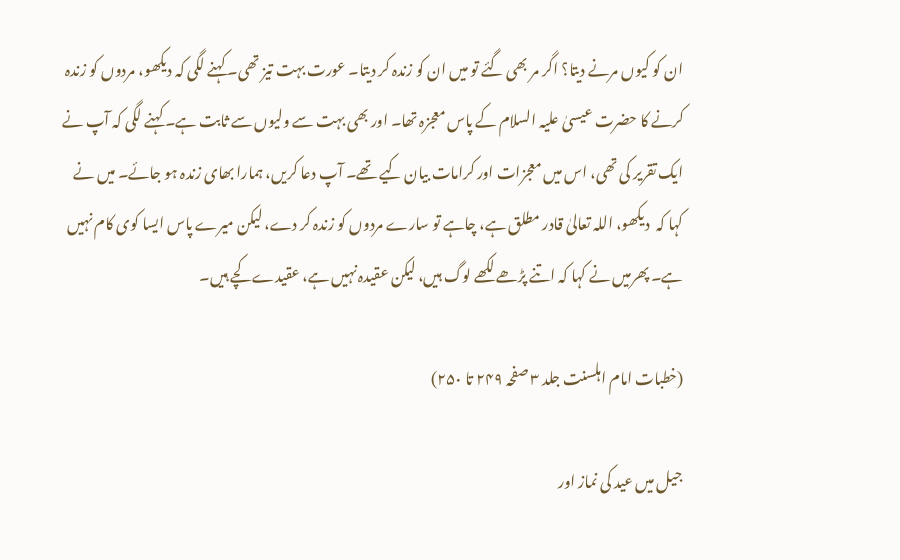ان کو کیوں مرنے دیتا؟ اگر مر بھی گئے تو میں ان کو زندہ کر دیتا۔ عورت بہت تیز تھی۔ کہنے لگی کہ دیکھو، مردوں کو زندہ کرنے کا حضرت عیسیٰ علیہ السلام کے پاس معجزہ تھا۔ اور بھی بہت سے ولیوں سے ثابت ہے۔ کہنے لگی کہ آپ نے ایک تقریر کی تھی، اس میں معجزات اور کرامات بیان کیے تھے۔ آپ دعا کریں، ہمارا بھای زندہ ہو جائے۔ میں نے کہا کہ  دیکھو، اللہ تعالیٰ قادر مطلق ہے، چاہے تو سارے مردوں کو زندہ کر دے، لیکن میرے پاس ایسا کوی کام نہیں ہے۔ پھرمیں نے کہا کہ اتنے پڑھے لکھے لوگ ہیں، لیکن عقیدہ نہیں ہے، عقیدے کچے ہیں۔

(خطبات امام اہلسنت جلد ۳ صفحہ ۲۴۹ تا ۲۵۰)

جیل میں عید کی نماز اور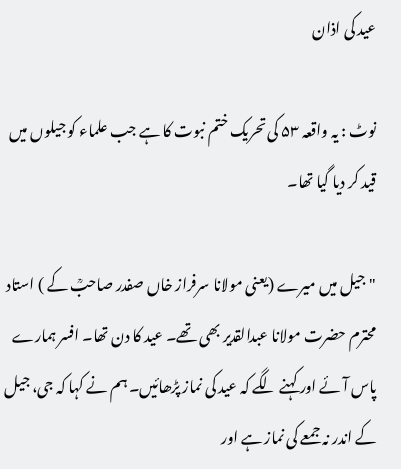عید کی اذان

نوٹ : یہ واقعہ ۵۳ کی تحریک ختم نبوت کا ہے جب علماء کو جیلوں میں قید کر دیا گیا تھا۔

"جیل میں میرے (یعنی مولانا سرفراز خاں صفدر صاحبؒ کے ) استاد محترم حضرت مولانا عبدالقدیر بھی تھے۔ عید کا دن تھا۔ افسر ہمارے پاس آئے اور کہنے لگے کہ عید کی نماز پڑھائیں۔ ہم نے کہا کہ جی، جیل کے اندر نہ جمعے کی نماز ہے اور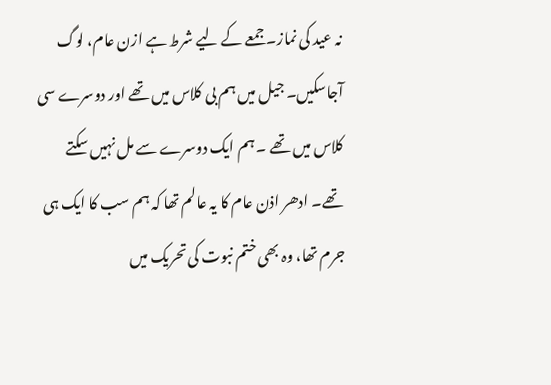نہ عید کی نماز۔ جمعے کے لیے شرط ہے ازن عام، لوگ آجاسکیں۔ جیل میں ہم بی کلاس میں تھے اور دوسرے سی کلاس میں تھے ۔ ہم ایک دوسرے سے مل نہیں سکتے تھے۔ ادھر اذن عام کا یہ عالم تھا کہ ہم سب کا ایک ہی جرم تھا، وہ بھی ختم نبوت کی تحریک میں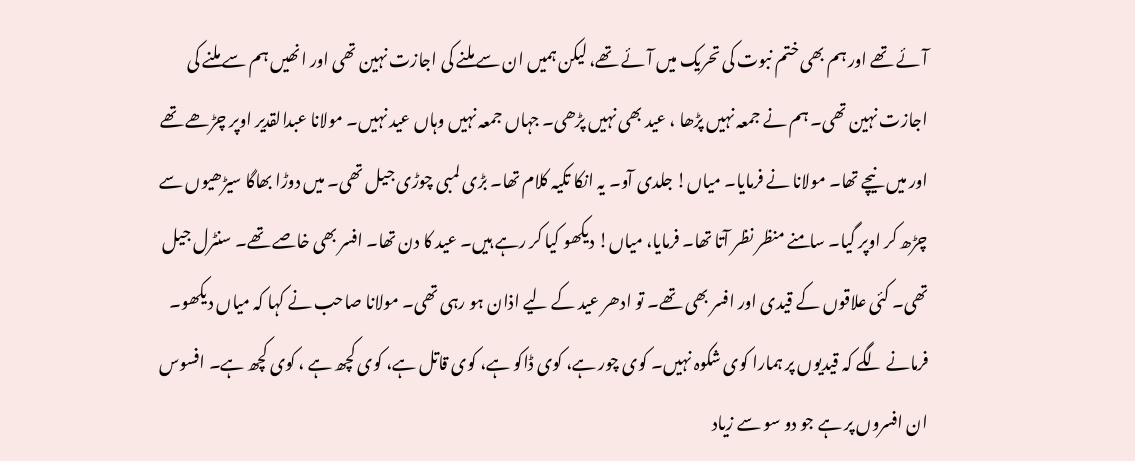آئے تھے اور ہم بھی ختم نبوت کی تحریک میں آئے تھے، لیکن ہمیں ان سے ملنے کی اجازت نہین تھی اور انھیں ہم سے ملنے کی اجازت نہین تھی۔ ہم نے جمعہ نہیں پڑھا ، عید بھی نہیں پڑھی۔ جہاں جمعہ نہیں وہاں عید نہیں۔ مولانا عبدالقدیر اوپر چڑھے تھے اور میں نیچے تھا۔ مولانا نے فرمایا۔ میاں! جلدی آو۔ یہ انکا تکیہ کلام تھا۔ بڑی لمبی چوڑی جیل تھی۔ میں دوڑا بھاگا سیڑھیوں سے چڑھ کر اوپر گیا۔ سامنے منظر نظر آتا تھا۔ فرمایا، میاں! دیکھو کیا کر رہے ہیں۔ عید کا دن تھا۔ افسر بھی خاصے تھے۔ سنٹرل جیل تھی۔ کئی علاقوں کے قیدی اور افسر بھی تھے۔ تو ادھر عید کے لیے اذان ہو رہی تھی۔ مولانا صاحب نے کہا کہ میاں دیکھو۔ فرمانے لگے کہ قیدیوں پر ہمارا کوی شکوہ نہیں۔ کوی چور ہے، کوی ڈاکو ہے، کوی قاتل ہے، کوی کچھ ہے ، کوی کچھ ہے۔ افسوس ان افسروں پر ہے جو دو سو سے زیاد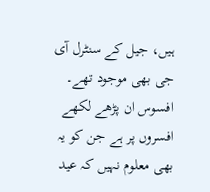ہیں، جیل کے سنٹرل آی جی بھی موجود تھے۔ افسوس ان پڑھے لکھے افسروں پر ہے جن کو یہ بھی معلوم نہیں کہ عید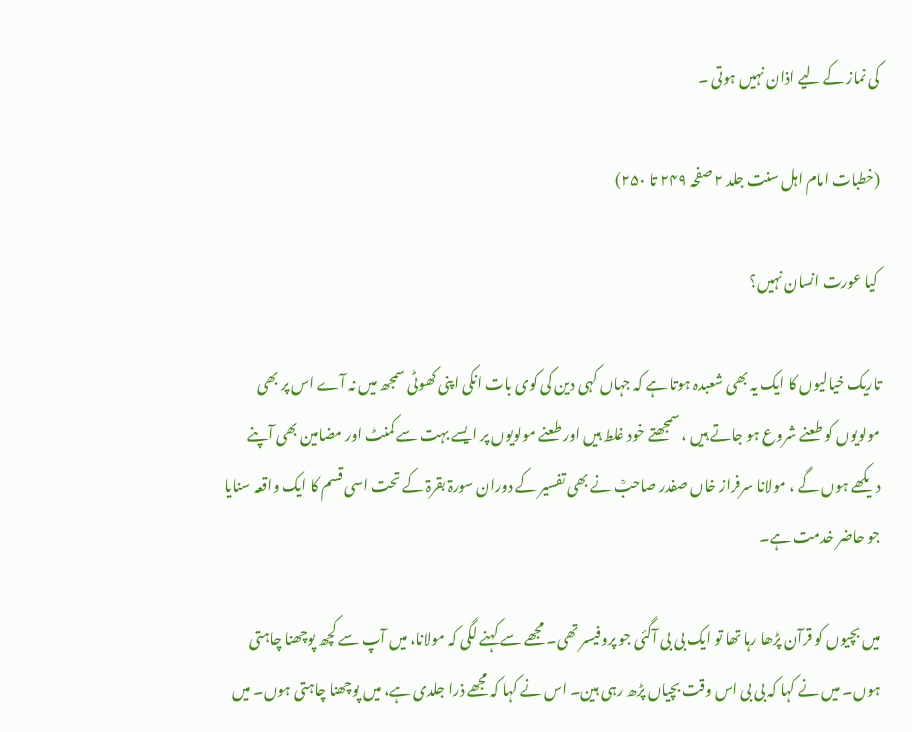کی نماز کے لیے اذان نہیں ہوتی ۔

(خطبات امام اہل سنت جلد ۲ صفحہ ۲۴۹ تا ۲۵۰)

 کیا عورت انسان نہیں؟

تاریک خیالیوں کا ایک یہ بھی شعبدہ ہوتا ہے کہ جہاں کہی دین کی کوی بات انکی اپنی کھوٹی سمجھ میں نہ آے اس پر بھی مولویوں کو طعنے شروع ہو جاتے ہیں ، سمجھتے خود غلط ہیں اور طعنے مولویوں پر ایسے بہت سے کمنٹ اور مضامین بھی آپنے دیکھے ہوں گے ، مولانا سرفراز خاں صفدر صاحبؒ نے بھی تفسیر کے دوران سورۃ بقرۃ کے تحت اسی قسم کا ایک واقعہ سنایا جو حاضر خدمت ہے۔

میں بچیوں کو قرآن پڑھا رہا تھا تو ایک بی بی آگئی جو پروفیسر تھی۔ مجھے سے کہنے لگی کہ مولانا، میں آپ سے کچھ پوچھنا چاہتی ہوں۔ میں نے کہا کہ بی بی اس وقت بچیاں پڑھ رہی ہین۔ اس نے کہا کہ مجھے ذرا جلدی ہے، میں پوچھنا چاہتی ہوں۔ میں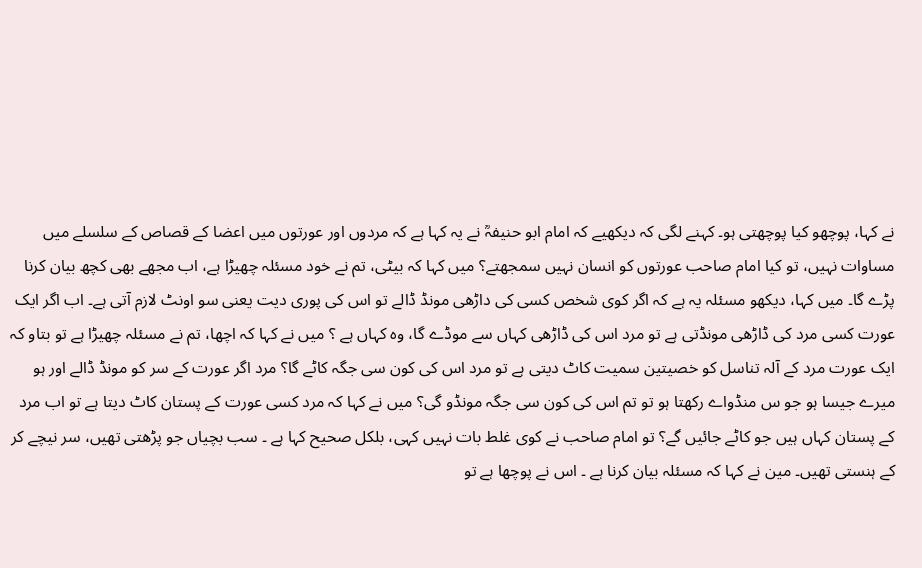نے کہا، پوچھو کیا پوچھتی ہو۔ کہنے لگی کہ دیکھیے کہ امام ابو حنیفہؒ نے یہ کہا ہے کہ مردوں اور عورتوں میں اعضا کے قصاص کے سلسلے میں مساوات نہیں، تو کیا امام صاحب عورتوں کو انسان نہیں سمجھتے؟ میں کہا کہ بیٹی، تم نے خود مسئلہ چھیڑا ہے، اب مجھے بھی کچھ بیان کرنا پڑے گا۔ میں کہا، دیکھو مسئلہ یہ ہے کہ اگر کوی شخص کسی کی داڑھی مونڈ ڈالے تو اس کی پوری دیت یعنی سو اونٹ لازم آتی ہے۔ اب اگر ایک عورت کسی مرد کی ڈاڑھی مونڈتی ہے تو مرد اس کی ڈاڑھی کہاں سے موڈے گا، وہ کہاں ہے ؟ میں نے کہا کہ اچھا، تم نے مسئلہ چھیڑا ہے تو بتاو کہ ایک عورت مرد کے آلہ تناسل کو خصیتین سمیت کاٹ دیتی ہے تو مرد اس کی کون سی جگہ کاٹے گا؟ مرد اگر عورت کے سر کو مونڈ ڈالے اور ہو میرے جیسا ہو جو س منڈواے رکھتا ہو تو تم اس کی کون سی جگہ مونڈو گی؟ میں نے کہا کہ مرد کسی عورت کے پستان کاٹ دیتا ہے تو اب مرد کے پستان کہاں ہیں جو کاٹے جائیں گے؟ تو امام صاحب نے کوی غلط بات نہیں کہی، بلکل صحیح کہا ہے ۔ سب بچیاں جو پڑھتی تھیں، سر نیچے کر کے ہنستی تھیں۔ مین نے کہا کہ مسئلہ بیان کرنا ہے ۔ اس نے پوچھا ہے تو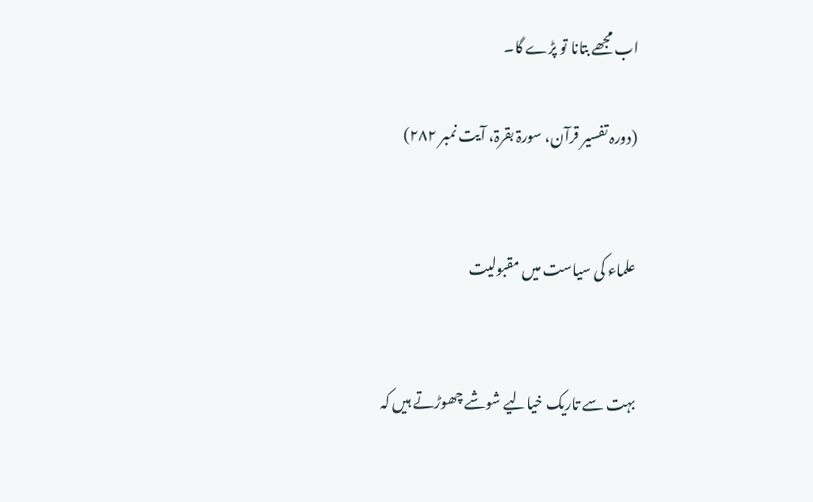اب مجھے بتانا تو پڑے گا۔

(دورہ تفسیر قرآن، سورۃ بقرۃ، آیت نمبر ۲۸۲)


علماء کی سیاست میں مقبولیت


بہت سے تاریک خیالیے شوشے چھوڑتے ہیں کہ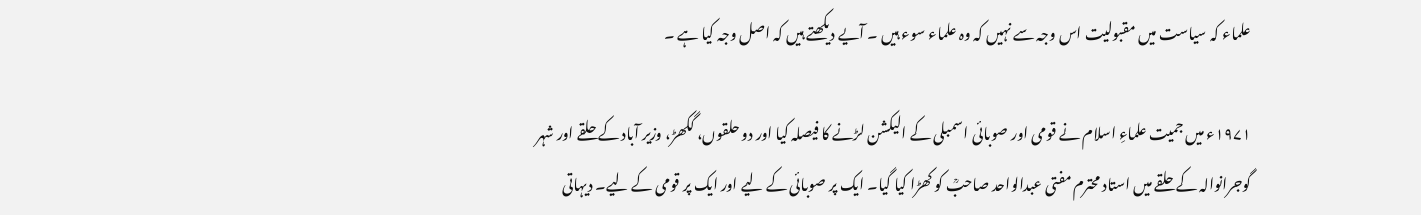علماء کہ سیاست میں مقبولیت اس وجہ سے نہیں کہ وہ علماء سوء ہیں ۔ آیے دیکھتے ہیں کہ اصل وجہ کیا ہے ۔

۱۹۷۱ء میں جمیت علماءِ اسلام نے قومی اور صوبائی اسمبلی کے الیکشن لڑنے کا فیصلہ کیا اور دو حلقوں، گکھڑ، وزیر آباد کے حلقے اور شہر گوجرانوالہ کے حلقے میں استاد محترم مفتی عبدالواحد صاحبؒ کو کھڑا کیا گیا۔ ایک پر صوبائی کے لیے اور ایک پر قومی کے لیے۔ دیہاتی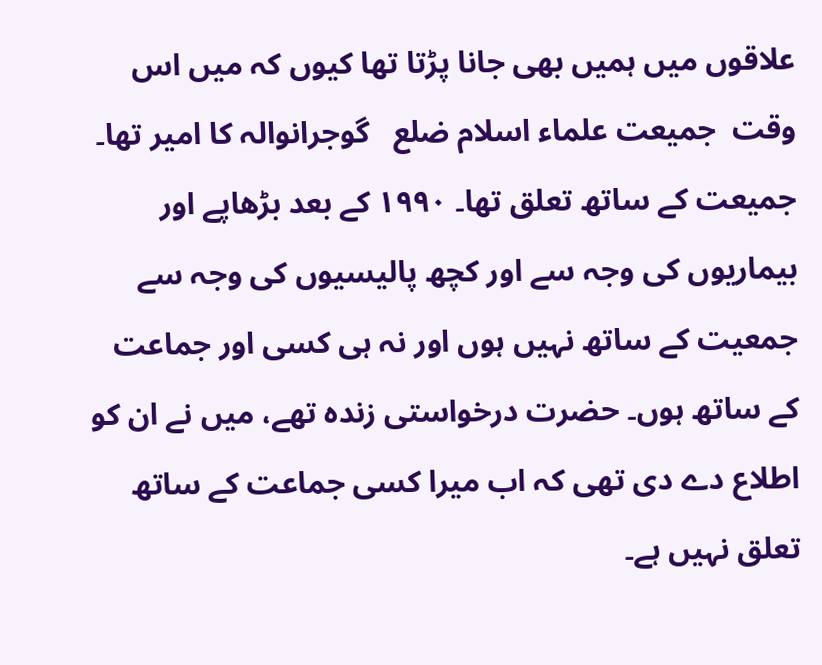علاقوں میں ہمیں بھی جانا پڑتا تھا کیوں کہ میں اس وقت  جمیعت علماء اسلام ضلع   گوجرانوالہ کا امیر تھا۔ جمیعت کے ساتھ تعلق تھا۔ ۱۹۹۰ کے بعد بڑھاپے اور بیماریوں کی وجہ سے اور کچھ پالیسیوں کی وجہ سے جمعیت کے ساتھ نہیں ہوں اور نہ ہی کسی اور جماعت کے ساتھ ہوں۔ حضرت درخواستی زندہ تھے، میں نے ان کو اطلاع دے دی تھی کہ اب میرا کسی جماعت کے ساتھ تعلق نہیں ہے۔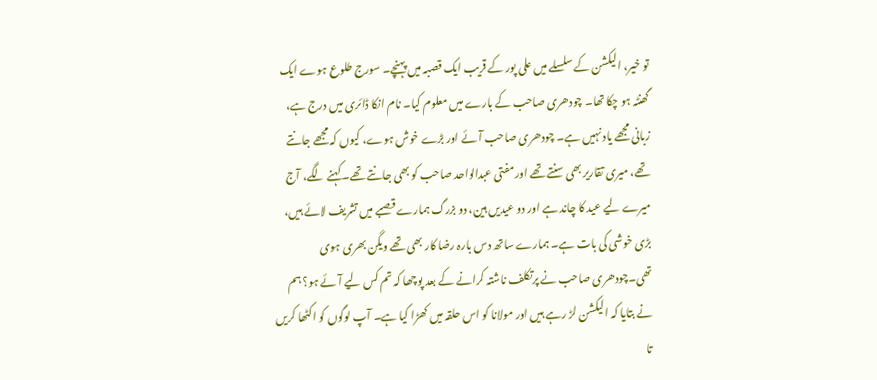تو خیر، الیکشن کے سلسلے میں علی پور کے قریب ایک قصبہ میں پہنچے۔ سورج طلوع ہوے ایک گھنٹہ ہو چکا تھا۔ چودھری صاحب کے بارے میں معلوم کیا۔ نام انکا ڈائری میں درج ہے، زبانی مجھے یاد نہیں ہے۔ چودھری صاحب آئے اور بڑے خوش ہوے، کیوں کہ مجھے جانتے تھے، میری تقاریر بھی سنتے تھے اور مفتی عبدالواحد صاحب کو بھی جانتے تھے۔ کہنے لگے، آج میرے لیے عید کا چاند ہے اور دو عیدیں ہین، دو بزرگ ہمارے قصبے میں تشریف لائے ہیں، بڑی خوشی کی بات ہے۔ ہمارے ساتھ دس بارہ رضا کار بھی تھے ویگن بھری ہوی تھی۔چودھری صاحب نے پرتکلف ناشتہ کرانے کے بعد پوچھا کہ تم کس لیے آئے ہو؟ ہم نے بتایا کہ الیکشن لڑ رہے ہیں اور مولانا کو اس حلقہ میں کھڑا کیا ہے۔ آپ لوگوں کو اکٹھا کریں تا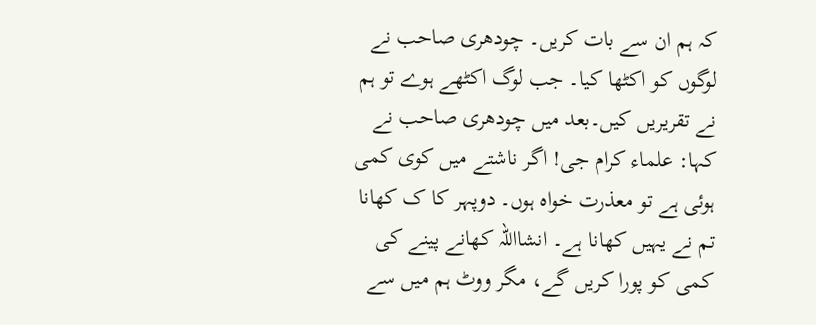کہ ہم ان سے بات کریں۔ چودھری صاحب نے لوگوں کو اکٹھا کیا۔ جب لوگ اکٹھے ہوے تو ہم نے تقریریں کیں۔بعد میں چودھری صاحب نے کہا: علماء کرام جی! اگر ناشتے میں کوی کمی ہوئی ہے تو معذرت خواہ ہوں۔ دوپہر کا ک کھانا تم نے یہیں کھانا ہے۔ انشااللہ کھانے پینے کی کمی کو پورا کریں گے، مگر ووٹ ہم میں سے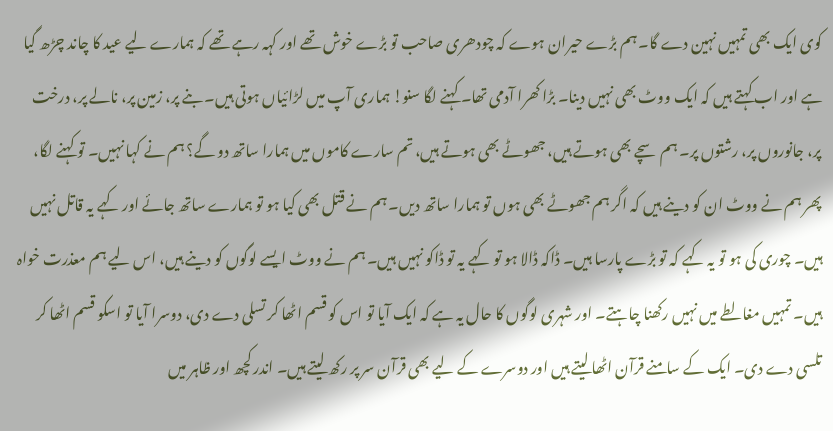کوی ایک بھی تمہیں نہین دے گا۔ ہم بڑے حیران ہوے کہ چودھری صاحب تو بڑے خوش تھے اور کہہ رہے تھے کہ ہمارے لیے عید کا چاند چڑھ گیا ہے اور اب کہتے ہیں کہ ایک ووٹ بھی نہیں دینا۔ بڑا کھرا آدمی تھا۔ کہنے لگا سنو! ہماری آپ میں لڑائیاں ہوتی ہیں۔ بنے پر، زمین پر، نالے پر، درخت پر، جانوروں پر، رشتوں پر۔ ہم سچے بھی ہوتے ہیں، جھوٹے بھی ہوتے ہیں، تم سارے کاموں میں ہمارا ساتھ دو گے؟ ہم نے کہا نہیں۔ تو کہنے لگا، پھر ہم نے ووٹ ان کو دینے ہیں کہ اگر ہم جھوٹے بھی ہوں تو ہمارا ساتھ دیں۔ ہم نے قتل بھی کیا ہو تو ہمارے ساتھ جائے اور کہے یہ قاتل نہیں ہیں۔ چوری کی ہو تو یہ کہے کہ تو بڑے پارسا ہیں۔ ڈاکہ ڈالا ہو تو کہے یہ تو ڈاکو نہیں ہیں۔ ہم نے ووٹ ایسے لوگوں کو دینے ہیں، اس لیے ہم معذرت خواہ ہیں۔ تمہیں مغالطے میں نہیں رکھنا چاہتے۔ اور شہری لوگوں کا حال یہ ہے کہ ایک آیا تو اس کو قسم اٹھا کر تسلی دے دی، دوسرا آیا تو اسکو قسم اٹھا کر تلسی دے دی۔ ایک کے سامنے قرآن اٹھا لیتے ہیں اور دوسرے کے لیے بھی قرآن سر پر رکھ لیتے ہیں۔ اندر کچھ اور ظاہر میں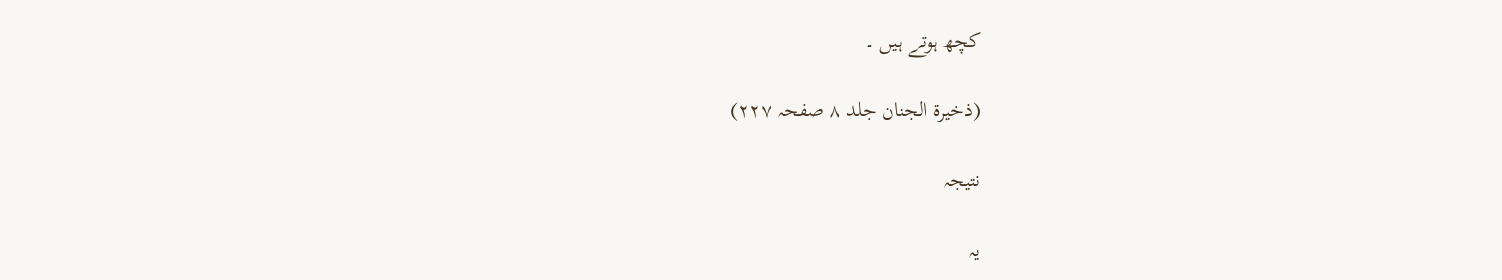کچھ ہوتے ہیں ۔

(ذخیرۃ الجنان جلد ۸ صفحہ ۲۲۷)

نتیجہ

یہ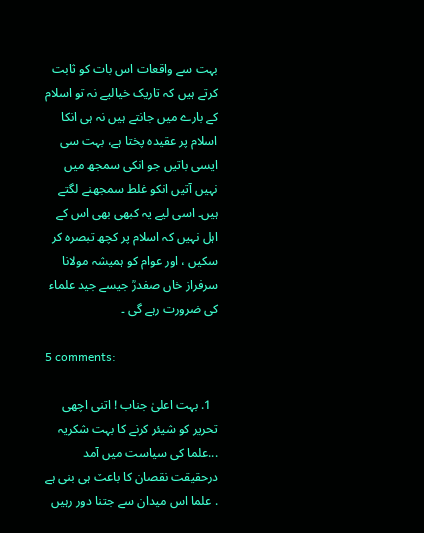بہت سے واقعات اس بات کو ثابت کرتے ہیں کہ تاریک خیالیے نہ تو اسلام کے بارے میں جانتے ہیں نہ ہی انکا اسلام پر عقیدہ پختا ہے، بہت سی ایسی باتیں جو انکی سمجھ میں نہیں آتیں انکو غلط سمجھنے لگتے ہیں۔ اسی لیے یہ کبھی بھی اس کے اہل نہیں کہ اسلام پر کچھ تبصرہ کر سکیں ، اور عوام کو ہمیشہ مولانا سرفراز خاں صفدرؒ جیسے جید علماء کی ضرورت رہے گی ۔

5 comments:

  1. بہت اعلیٰ جناب ! اتنی اچھی تحریر کو شیئر کرنے کا بہت شکریہ ...علما کی سیاست میں آمد درحقیقت نقصان کا باعٽ ہی بنی ہے . علما اس میدان سے جتنا دور رہیں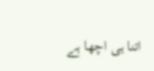اتنا ہی اچھا ہے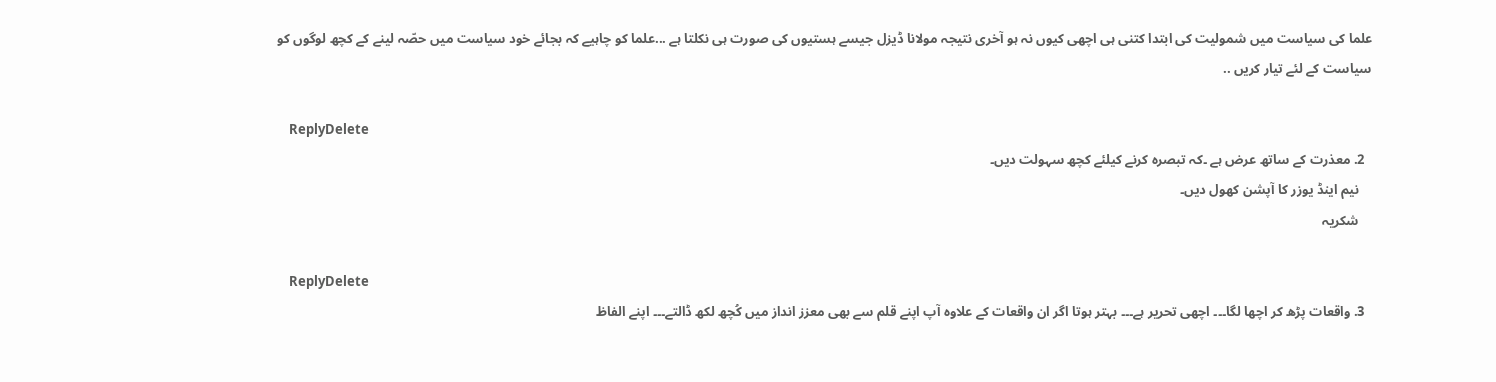علما کی سیاست میں شمولیت کی ابتدا کتنی ہی اچھی کیوں نہ ہو آخری نتیجہ مولانا ڈیزل جیسے ہستیوں کی صورت ہی نکلتا ہے ...علما کو چاہیے کہ بجائے خود سیاست میں حصّہ لینے کے کچھ لوگوں کو سیاست کے لئے تیار کریں ..

    ReplyDelete
  2. معذرت کے ساتھ عرض ہے ۔کہ تبصرہ کرنے کیلئے کچھ سہولت دیں۔
    نیم اینڈ یوزر کا آپشن کھول دیں۔
    شکریہ

    ReplyDelete
  3. واقعات پڑھ کر اچھا لگا۔۔۔ اچھی تحریر ہے۔۔۔ بہتر ہوتا اگر ان واقعات کے علاوہ آپ اپنے قلم سے بھی معزز انداز میں کُچھ لکھ ڈالتے۔۔۔ اپنے الفاظ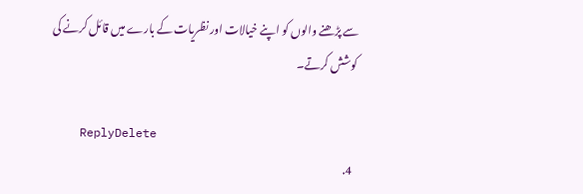سے پڑھنے والوں کو اپنے خیالات اور نظریات کے بارے میں قائل کرنے کی کوشش کرتے۔

    ReplyDelete
  4.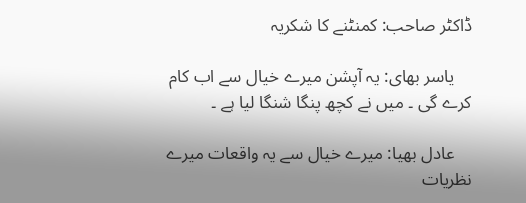ڈاکٹر صاحب: کمنٹنے کا شکریہ

    یاسر بھای: یہ آپشن میرے خیال سے اب کام کرے گی ۔ میں نے کچھ پنگا شنگا لیا ہے ۔

    عادل بھیا: میرے خیال سے یہ واقعات میرے نظریات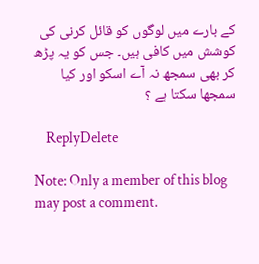کے بارے میں لوگوں کو قائل کرنی کی کوشش میں کافی ہیں۔ جس کو یہ پڑھ کر بھی سمجھ نہ آے اسکو اور کیا سمجھا سکتا ہے ؟

    ReplyDelete

Note: Only a member of this blog may post a comment.